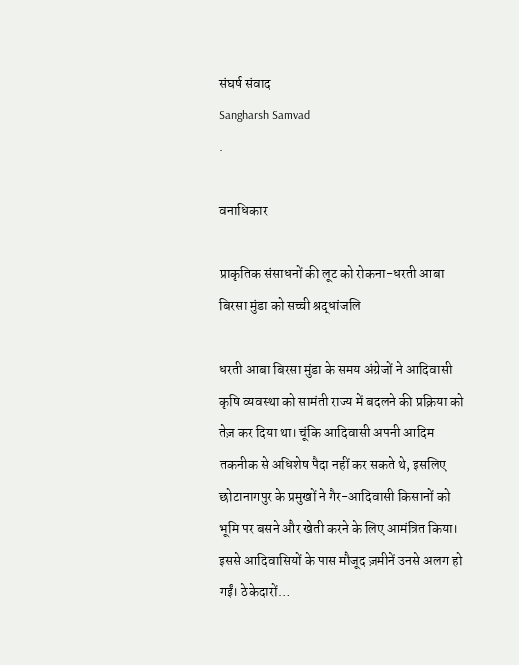संघर्ष संवाद
Sangharsh Samvad
.

वनाधिकार

प्राकृतिक संसाधनों की लूट को रोकना-धरती आबा बिरसा मुंडा को सच्ची श्रद्धांजलि

धरती आबा बिरसा मुंडा के समय अंग्रेजों ने आदिवासी कृषि व्यवस्था को सामंती राज्य में बदलने की प्रक्रिया को तेज़ कर दिया था। चूंकि आदिवासी अपनी आदिम तकनीक से अधिशेष पैदा नहीं कर सकते थे, इसलिए छोटानागपुर के प्रमुखों ने गैर-आदिवासी किसानों को भूमि पर बसने और खेती करने के लिए आमंत्रित किया। इससे आदिवासियों के पास मौजूद ज़मीनें उनसे अलग हो गईं। ठेकेदारों…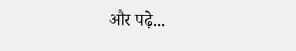और पढ़े...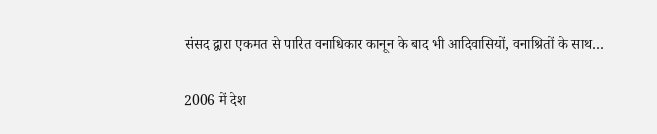संसद द्वारा एकमत से पारित वनाधिकार कानून के बाद भी आदिवासियों, वनाश्रितों के साथ…

2006 में देश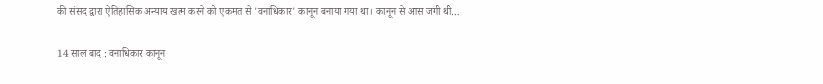की संसद द्वारा ऐतिहासिक अन्याय खत्म करने को एकमत से 'वनाधिकार' कानून बनाया गया था। कानून से आस जगी थी…

14 साल बाद : वनाधिकार कानून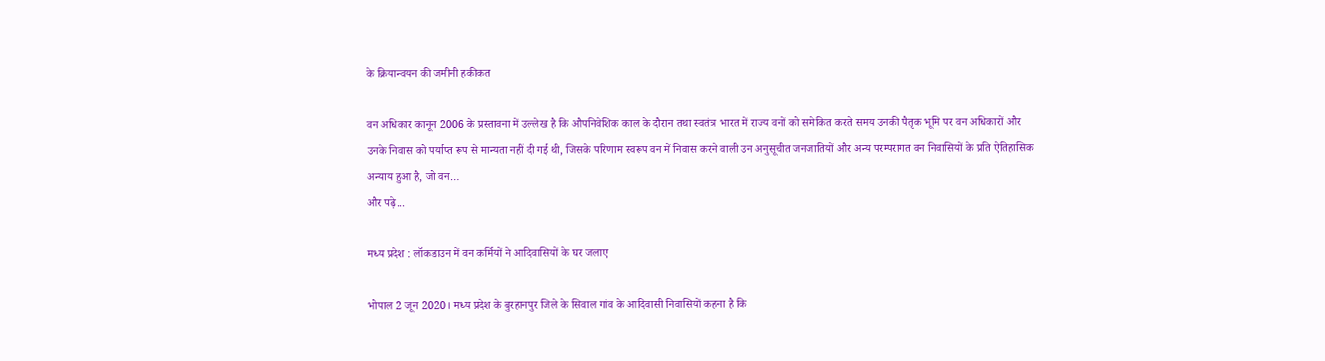के क्रियान्वयन की जमीनी हकीकत

वन अधिकार कानून 2006 के प्रस्तावना में उल्लेख है कि औपनिवेशिक काल के दौरान तथा स्वतंत्र भारत में राज्य वनों को समेकित करते समय उनकी पैतृक भूमि पर वन अधिकारों और उनके निवास को पर्याप्त रूप से मान्यता नहीं दी गई थी, जिसके परिणाम स्वरूप वन में निवास करने वाली उन अनुसूचीत जनजातियों और अन्य परम्परागत वन निवासियों के प्रति ऐतिहासिक अन्याय हुआ है, जो वन…
और पढ़े...

मध्य प्रदेश : लॉकडाउन में वन कर्मियों ने आदिवासियों के घर जलाए

भोपाल 2 जून 2020। मध्य प्रदेश के बुरहानपुर जिले के सिवाल गांव के आदिवासी निवासियों कहना है कि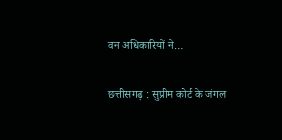वन अधिकारियों ने…

छत्तीसगढ़ : सुप्रीम कोर्ट के जंगल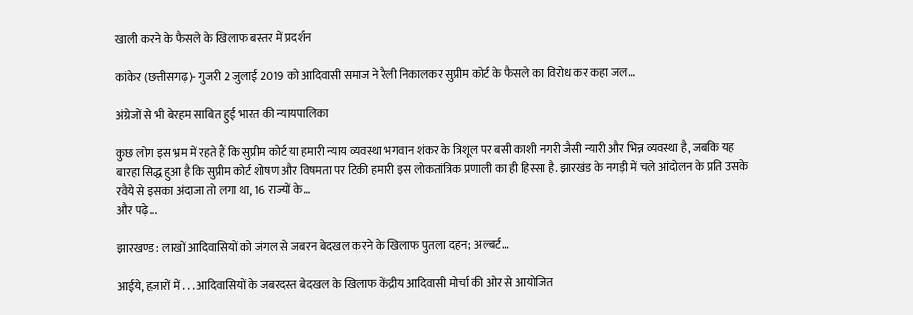खाली करने के फैसले के खिलाफ बस्तर में प्रदर्शन

कांकेर (छत्तीसगढ़)- गुजरी 2 जुलाई 2019 को आदिवासी समाज ने रैली निकालकर सुप्रीम कोर्ट के फैसले का विरोध कर कहा जल…

अंग्रेजों से भी बेरहम साबित हुई भारत की न्यायपालिका

कुछ लोग इस भ्रम में रहते हैं कि सुप्रीम कोर्ट या हमारी न्याय व्यवस्था भगवान शंकर के त्रिशूल पर बसी काशी नगरी जैसी न्यारी और भिन्न व्यवस्था है, जबकि यह बारहा सिद्ध हुआ है कि सुप्रीम कोर्ट शोषण और विषमता पर टिकी हमारी इस लोकतांत्रिक प्रणाली का ही हिस्सा है. झारखंड के नगड़ी में चले आंदोलन के प्रति उसके रवैये से इसका अंदाजा तो लगा था, 16 राज्यों के…
और पढ़े...

झारखण्ड : लाखों आदिवासियों को जंगल से जबरन बेदखल करने के खिलाफ पुतला दहन; अल्बर्ट…

आईये, हज़ारों में . . . आदिवासियों के जबरदस्त बेदखल के खिलाफ केंद्रीय आदिवासी मोर्चा की ओर से आयोजित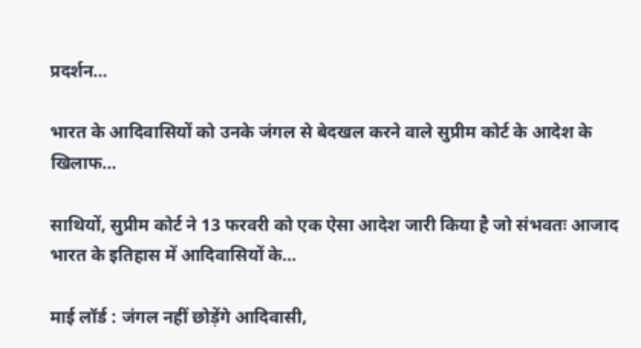प्रदर्शन…

भारत के आदिवासियों को उनके जंगल से बेदखल करने वाले सुप्रीम कोर्ट के आदेश के खिलाफ…

साथियों, सुप्रीम कोर्ट ने 13 फरवरी को एक ऐसा आदेश जारी किया है जो संभवतः आजाद भारत के इतिहास में आदिवासियों के…

माई लॉर्ड : जंगल नहीं छोड़ेंगे आदिवासी,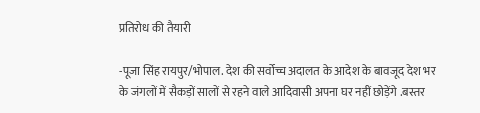प्रतिरोध की तैयारी

-पूजा सिंह रायपुर/भोपाल. देश की सर्वोच्च अदालत के आदेश के बावजूद देश भर के जंगलों में सैकड़ों सालों से रहने वाले आदिवासी अपना घर नहीं छोड़ेंगे .बस्तर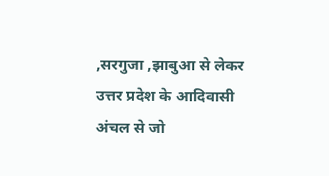,सरगुजा ,झाबुआ से लेकर उत्तर प्रदेश के आदिवासी अंचल से जो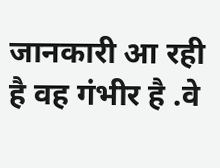जानकारी आ रही है वह गंभीर है .वे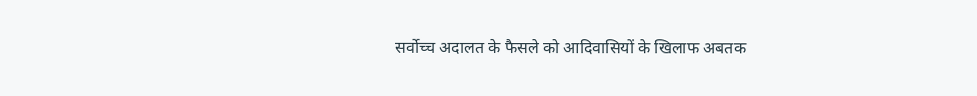सर्वोच्च अदालत के फैसले को आदिवासियों के खिलाफ अबतक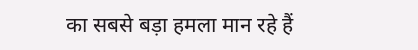का सबसे बड़ा हमला मान रहे हैं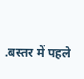.बस्तर में पहले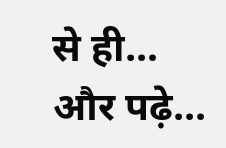से ही…
और पढ़े...